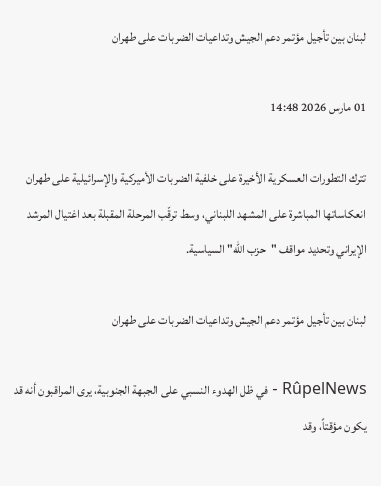لبنان بين تأجيل مؤتمر دعم الجيش وتداعيات الضربات على طهران

01 مارس 2026 14:48

تترك التطورات العسكرية الأخيرة على خلفية الضربات الأميركية والإسرائيلية على طهران انعكاساتها المباشرة على المشهد اللبناني، وسط ترقّب المرحلة المقبلة بعد اغتيال المرشد الإيراني وتحديد مواقف "حزب الله" السياسية.

لبنان بين تأجيل مؤتمر دعم الجيش وتداعيات الضربات على طهران

RûpelNews - في ظل الهدوء النسبي على الجبهة الجنوبية، يرى المراقبون أنه قد يكون مؤقتاً، وقد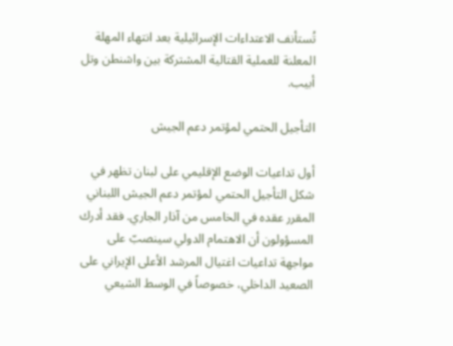تُستأنف الاعتداءات الإسرائيلية بعد انتهاء المهلة المعلنة للعملية القتالية المشتركة بين واشنطن وتل أبيب.

التأجيل الحتمي لمؤتمر دعم الجيش

أول تداعيات الوضع الإقليمي على لبنان تظهر في شكل التأجيل الحتمي لمؤتمر دعم الجيش اللبناني المقرر عقده في الخامس من آذار الجاري. فقد أدرك المسؤولون أن الاهتمام الدولي سينصبّ على مواجهة تداعيات اغتيال المرشد الأعلى الإيراني على الصعيد الداخلي، خصوصاً في الوسط الشيعي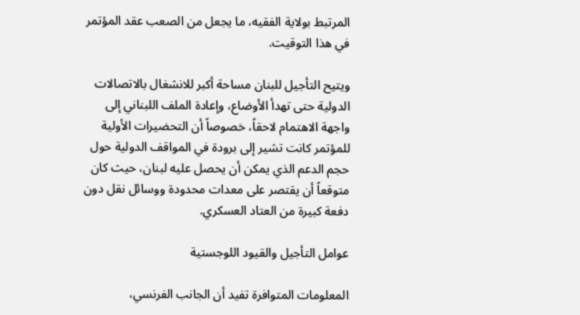المرتبط بولاية الفقيه، ما يجعل من الصعب عقد المؤتمر في هذا التوقيت.

ويتيح التأجيل للبنان مساحة أكبر للانشغال بالاتصالات الدولية حتى تهدأ الأوضاع، وإعادة الملف اللبناني إلى واجهة الاهتمام لاحقاً، خصوصاً أن التحضيرات الأولية للمؤتمر كانت تشير إلى برودة في المواقف الدولية حول حجم الدعم الذي يمكن أن يحصل عليه لبنان، حيث كان متوقعاً أن يقتصر على معدات محدودة ووسائل نقل دون دفعة كبيرة من العتاد العسكري.

عوامل التأجيل والقيود اللوجستية

المعلومات المتوافرة تفيد أن الجانب الفرنسي،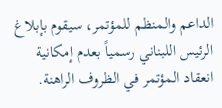الداعم والمنظم للمؤتمر، سيقوم بإبلاغ الرئيس اللبناني رسمياً بعدم إمكانية انعقاد المؤتمر في الظروف الراهنة.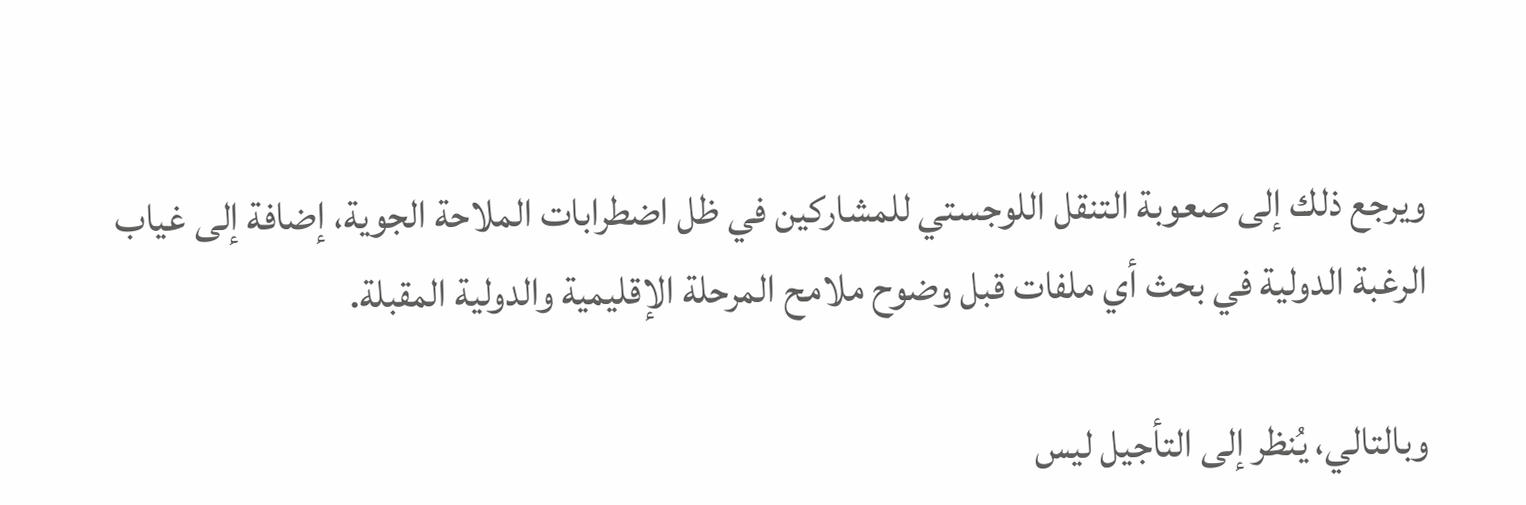ويرجع ذلك إلى صعوبة التنقل اللوجستي للمشاركين في ظل اضطرابات الملاحة الجوية، إضافة إلى غياب الرغبة الدولية في بحث أي ملفات قبل وضوح ملامح المرحلة الإقليمية والدولية المقبلة.

وبالتالي، يُنظر إلى التأجيل ليس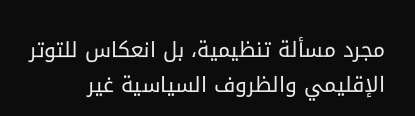مجرد مسألة تنظيمية، بل انعكاس للتوتر الإقليمي والظروف السياسية غير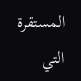المستقرة التي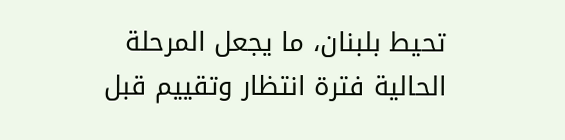تحيط بلبنان، ما يجعل المرحلة الحالية فترة انتظار وتقييم قبل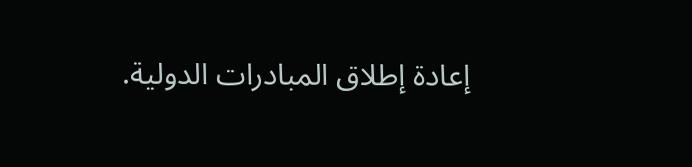إعادة إطلاق المبادرات الدولية.